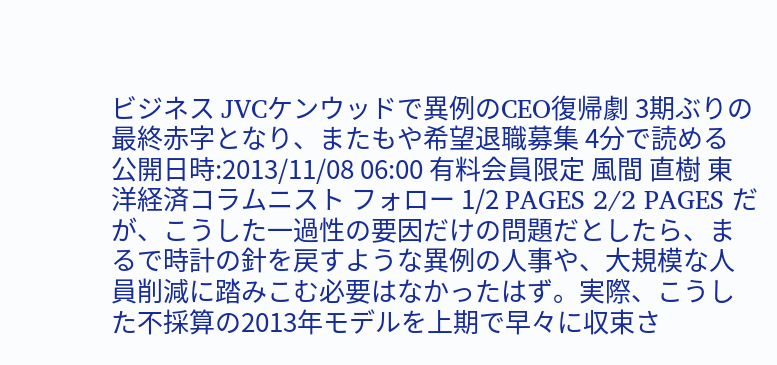ビジネス JVCケンウッドで異例のCEO復帰劇 3期ぶりの最終赤字となり、またもや希望退職募集 4分で読める 公開日時:2013/11/08 06:00 有料会員限定 風間 直樹 東洋経済コラムニスト フォロー 1/2 PAGES 2/2 PAGES だが、こうした一過性の要因だけの問題だとしたら、まるで時計の針を戻すような異例の人事や、大規模な人員削減に踏みこむ必要はなかったはず。実際、こうした不採算の2013年モデルを上期で早々に収束さ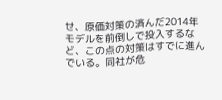せ、原価対策の済んだ2014年モデルを前倒しで投入するなど、この点の対策はすでに進んでいる。同社が危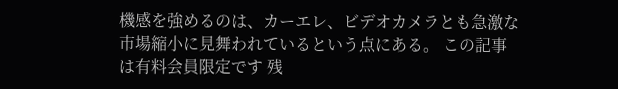機感を強めるのは、カーエレ、ビデオカメラとも急激な市場縮小に見舞われているという点にある。 この記事は有料会員限定です 残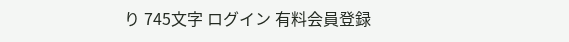り 745文字 ログイン 有料会員登録